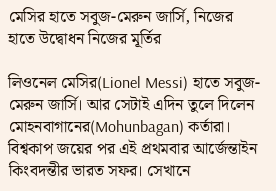মেসির হাতে সবুজ-মেরুন জার্সি, নিজের হাতে উদ্বোধন নিজের মূর্তির

লিওনেল মেসির(Lionel Messi) হাতে সবুজ-মেরুন জার্সি। আর সেটাই এদিন তুলে দিলেন মোহনবাগানের(Mohunbagan) কর্তারা। বিশ্বকাপ জয়ের পর এই প্রথমবার আর্জেন্তাইন কিংবদন্তীর ভারত সফর। সেখানে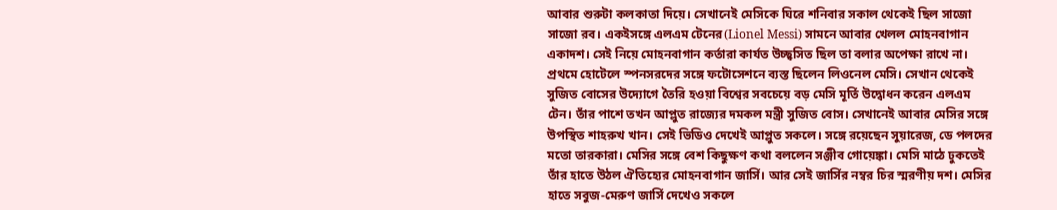আবার শুরুটা কলকাতা দিয়ে। সেখানেই মেসিকে ঘিরে শনিবার সকাল থেকেই ছিল সাজো সাজো রব। একইসঙ্গে এলএম টেনের(Lionel Messi) সামনে আবার খেলল মোহনবাগান একাদশ। সেই নিয়ে মোহনবাগান কর্তারা কার্যত উচ্ছ্বসিত ছিল তা বলার অপেক্ষা রাখে না। প্রথমে হোটেলে স্পনসরদের সঙ্গে ফটোসেশনে ব্যস্ত ছিলেন লিওনেল মেসি। সেখান থেকেই সুজিত বোসের উদ্যোগে তৈরি হওয়া বিশ্বের সবচেয়ে বড় মেসি মূর্তি উদ্বোধন করেন এলএম টেন। তাঁর পাশে তখন আপ্লুত রাজ্যের দমকল মন্ত্রী সুজিত বোস। সেখানেই আবার মেসির সঙ্গে উপস্থিত শাহরুখ খান। সেই ভিডিও দেখেই আপ্লুত সকলে। সঙ্গে রয়েছেন সুয়ারেজ, ডে পলদের মতো তারকারা। মেসির সঙ্গে বেশ কিছুক্ষণ কথা বললেন সঞ্জীব গোয়েঙ্কা। মেসি মাঠে ঢুকতেই তাঁর হাতে উঠল ঐতিহ্যের মোহনবাগান জার্সি। আর সেই জার্সির নম্বর চির স্মরণীয় দশ। মেসির হাতে সবুজ-মেরুণ জার্সি দেখেও সকলে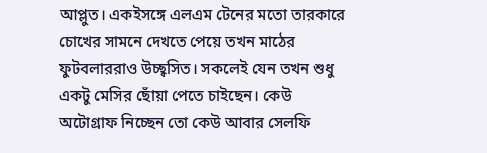আপ্লুত। একইসঙ্গে এলএম টেনের মতো তারকারে চোখের সামনে দেখতে পেয়ে তখন মাঠের ফুটবলাররাও উচ্ছ্বসিত। সকলেই যেন তখন শুধু একটু মেসির ছোঁয়া পেতে চাইছেন। কেউ অটোগ্রাফ নিচ্ছেন তো কেউ আবার সেলফি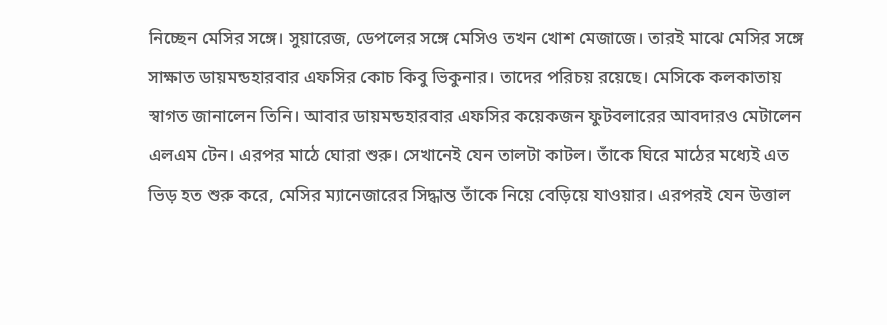নিচ্ছেন মেসির সঙ্গে। সুয়ারেজ, ডেপলের সঙ্গে মেসিও তখন খোশ মেজাজে। তারই মাঝে মেসির সঙ্গে সাক্ষাত ডায়মন্ডহারবার এফসির কোচ কিবু ভিকুনার। তাদের পরিচয় রয়েছে। মেসিকে কলকাতায় স্বাগত জানালেন তিনি। আবার ডায়মন্ডহারবার এফসির কয়েকজন ফুটবলারের আবদারও মেটালেন এলএম টেন। এরপর মাঠে ঘোরা শুরু। সেখানেই যেন তালটা কাটল। তাঁকে ঘিরে মাঠের মধ্যেই এত ভিড় হত শুরু করে, মেসির ম্যানেজারের সিদ্ধান্ত তাঁকে নিয়ে বেড়িয়ে যাওয়ার। এরপরই যেন উত্তাল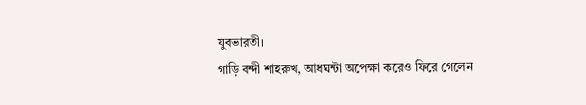যুবভারতী।
গাড়ি বন্দী শাহরুখ, আধঘন্টা অপেক্ষা করেও ফিরে গেলেন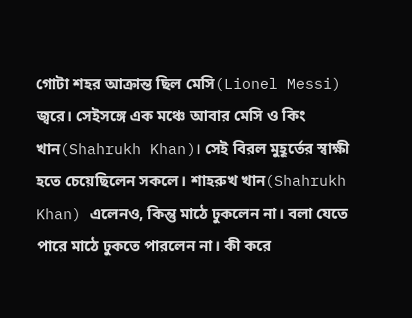গোটা শহর আক্রান্ত ছিল মেসি(Lionel Messi) জ্বরে। সেইসঙ্গে এক মঞ্চে আবার মেসি ও কিং খান(Shahrukh Khan)। সেই বিরল মুহূর্তের স্বাক্ষী হতে চেয়েছিলেন সকলে। শাহরুখ খান(Shahrukh Khan) এলেনও, কিন্তু মাঠে ঢুকলেন না। বলা যেতে পারে মাঠে ঢুকতে পারলেন না। কী করে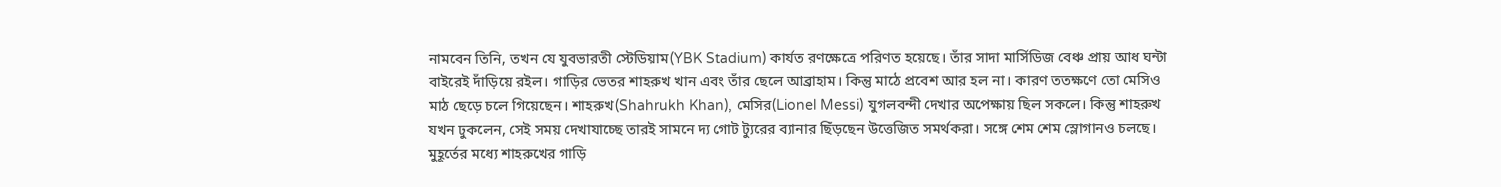নামবেন তিনি, তখন যে যুবভারতী স্টেডিয়াম(YBK Stadium) কার্যত রণক্ষেত্রে পরিণত হয়েছে। তাঁর সাদা মার্সিডিজ বেঞ্চ প্রায় আধ ঘন্টা বাইরেই দাঁড়িয়ে রইল। গাড়ির ভেতর শাহরুখ খান এবং তাঁর ছেলে আব্রাহাম। কিন্তু মাঠে প্রবেশ আর হল না। কারণ ততক্ষণে তো মেসিও মাঠ ছেড়ে চলে গিয়েছেন। শাহরুখ(Shahrukh Khan), মেসির(Lionel Messi) যুগলবন্দী দেখার অপেক্ষায় ছিল সকলে। কিন্তু শাহরুখ যখন ঢুকলেন, সেই সময় দেখাযাচ্ছে তারই সামনে দ্য গোট ট্যুরের ব্যানার ছিঁড়ছেন উত্তেজিত সমর্থকরা। সঙ্গে শেম শেম স্লোগানও চলছে। মুহূর্তের মধ্যে শাহরুখের গাড়ি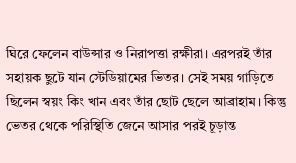ঘিরে ফেলেন বাউন্সার ও নিরাপত্তা রক্ষীরা। এরপরই তাঁর সহায়ক ছুটে যান স্টেডিয়ামের ভিতর। সেই সময় গাড়িতে ছিলেন স্বয়ং কিং খান এবং তাঁর ছোট ছেলে আব্রাহাম। কিন্তু ভেতর থেকে পরিস্থিতি জেনে আসার পরই চূড়ান্ত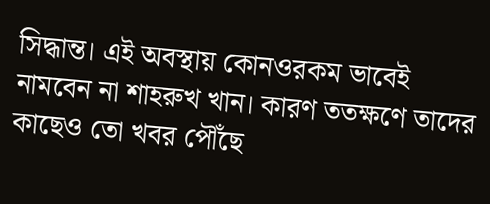সিদ্ধান্ত। এই অবস্থায় কোনওরকম ভাবেই নামবেন না শাহরুখ খান। কারণ ততক্ষণে তাদের কাছেও তো খবর পৌঁছে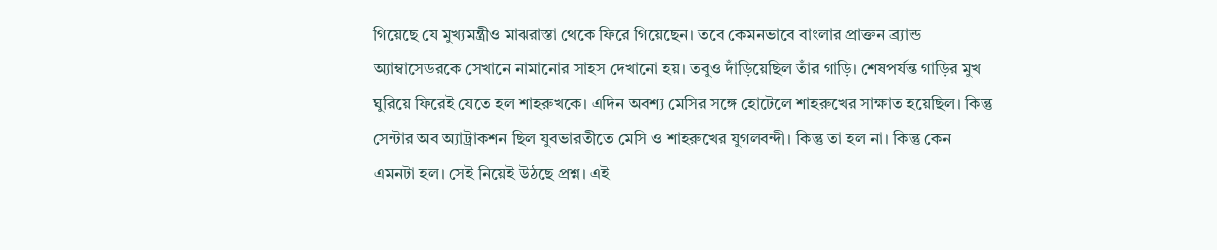গিয়েছে যে মুখ্যমন্ত্রীও মাঝরাস্তা থেকে ফিরে গিয়েছেন। তবে কেমনভাবে বাংলার প্রাক্তন ব্র্যান্ড অ্যাম্বাসেডরকে সেখানে নামানোর সাহস দেখানো হয়। তবুও দাঁড়িয়েছিল তাঁর গাড়ি। শেষপর্যন্ত গাড়ির মুখ ঘুরিয়ে ফিরেই যেতে হল শাহরুখকে। এদিন অবশ্য মেসির সঙ্গে হোটেলে শাহরুখের সাক্ষাত হয়েছিল। কিন্তু সেন্টার অব অ্যাট্রাকশন ছিল যুবভারতীতে মেসি ও শাহরুখের যুগলবন্দী। কিন্তু তা হল না। কিন্তু কেন এমনটা হল। সেই নিয়েই উঠছে প্রশ্ন। এই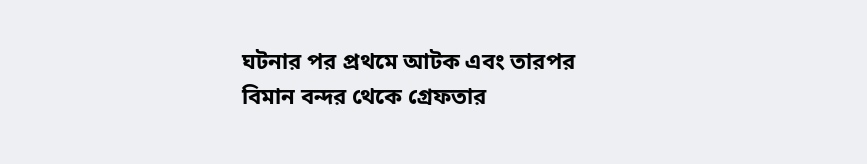ঘটনার পর প্রথমে আটক এবং তারপর বিমান বন্দর থেকে গ্রেফতার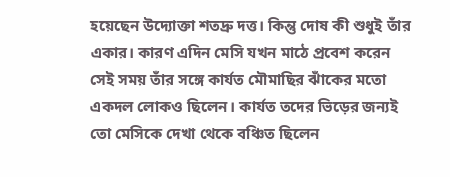হয়েছেন উদ্যোক্তা শতদ্রু দত্ত। কিন্তু দোষ কী শুধুই তাঁর একার। কারণ এদিন মেসি যখন মাঠে প্রবেশ করেন সেই সময় তাঁর সঙ্গে কার্যত মৌমাছির ঝাঁকের মতো একদল লোকও ছিলেন। কার্যত তদের ভিড়ের জন্যই তো মেসিকে দেখা থেকে বঞ্চিত ছিলেন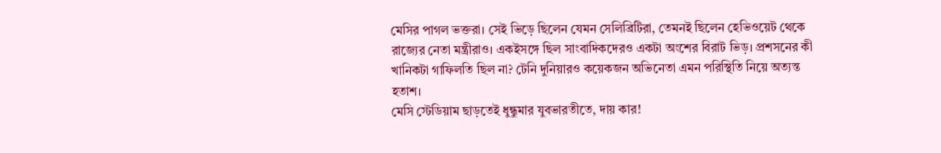মেসির পাগল ভক্তরা। সেই ভিড়ে ছিলেন যেমন সেলিব্রিটিরা, তেমনই ছিলেন হেভিওয়েট থেকে রাজ্যের নেতা মন্ত্রীরাও। একইসঙ্গে ছিল সাংবাদিকদেরও একটা অংশের বিরাট ভিড়। প্রশসনের কী খানিকটা গাফিলতি ছিল না? টেনি দুনিয়ারও কয়েকজন অভিনেতা এমন পরিস্থিতি নিয়ে অত্যন্ত হতাশ।
মেসি স্টেডিয়াম ছাড়তেই ধুন্ধুমার যুবভারতীতে, দায় কার!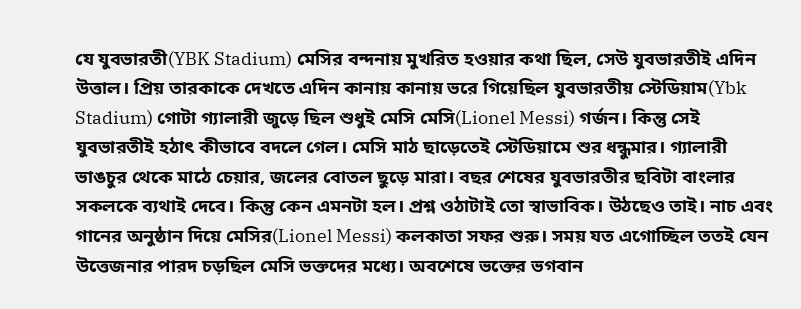যে যুবভারতী(YBK Stadium) মেসির বন্দনায় মুখরিত হওয়ার কথা ছিল, সেউ যুবভারতীই এদিন উত্তাল। প্রিয় তারকাকে দেখতে এদিন কানায় কানায় ভরে গিয়েছিল যুবভারতীয় স্টেডিয়াম(Ybk Stadium) গোটা গ্যালারী জুড়ে ছিল শুধুই মেসি মেসি(Lionel Messi) গর্জন। কিন্তু সেই যুবভারতীই হঠাৎ কীভাবে বদলে গেল। মেসি মাঠ ছাড়েতেই স্টেডিয়ামে শুর ধন্ধুমার। গ্যালারী ভাঙচুর থেকে মাঠে চেয়ার, জলের বোতল ছুড়ে মারা। বছর শেষের যুবভারতীর ছবিটা বাংলার সকলকে ব্যথাই দেবে। কিন্তু কেন এমনটা হল। প্রশ্ন ওঠাটাই তো স্বাভাবিক। উঠছেও তাই। নাচ এবং গানের অনুষ্ঠান দিয়ে মেসির(Lionel Messi) কলকাতা সফর শুরু। সময় যত এগোচ্ছিল ততই যেন উত্তেজনার পারদ চড়ছিল মেসি ভক্তদের মধ্যে। অবশেষে ভক্তের ভগবান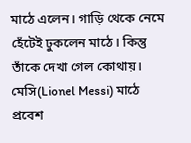মাঠে এলেন। গাড়ি থেকে নেমে হেঁটেই ঢুকলেন মাঠে। কিন্তু তাঁকে দেখা গেল কোথায়। মেসি(Lionel Messi) মাঠে প্রবেশ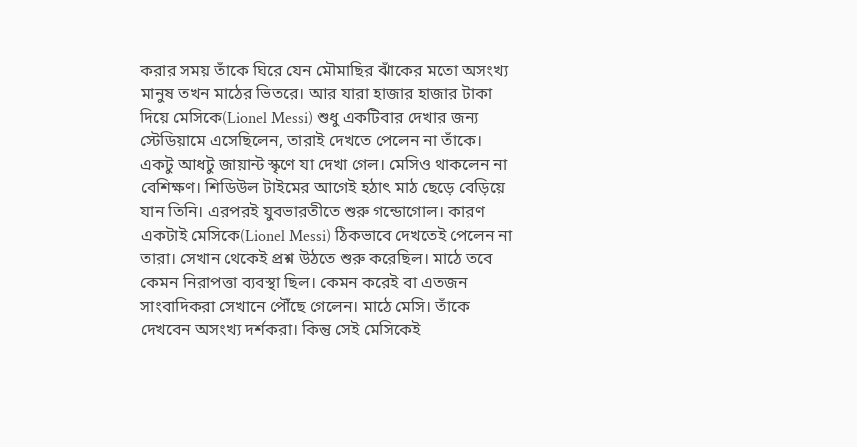করার সময় তাঁকে ঘিরে যেন মৌমাছির ঝাঁকের মতো অসংখ্য মানুষ তখন মাঠের ভিতরে। আর যারা হাজার হাজার টাকা দিয়ে মেসিকে(Lionel Messi) শুধু একটিবার দেখার জন্য স্টেডিয়ামে এসেছিলেন, তারাই দেখতে পেলেন না তাঁকে। একটু আধটু জায়ান্ট স্কৃণে যা দেখা গেল। মেসিও থাকলেন না বেশিক্ষণ। শিডিউল টাইমের আগেই হঠাৎ মাঠ ছেড়ে বেড়িয়ে যান তিনি। এরপরই যুবভারতীতে শুরু গন্ডোগোল। কারণ একটাই মেসিকে(Lionel Messi) ঠিকভাবে দেখতেই পেলেন না তারা। সেখান থেকেই প্রশ্ন উঠতে শুরু করেছিল। মাঠে তবে কেমন নিরাপত্তা ব্যবস্থা ছিল। কেমন করেই বা এতজন সাংবাদিকরা সেখানে পৌঁছে গেলেন। মাঠে মেসি। তাঁকে দেখবেন অসংখ্য দর্শকরা। কিন্তু সেই মেসিকেই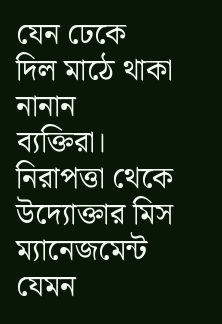যেন ঢেকে দিল মাঠে থাকা নানান ব্যক্তিরা। নিরাপত্তা থেকে উদ্যোক্তার মিস ম্যানেজমেন্ট যেমন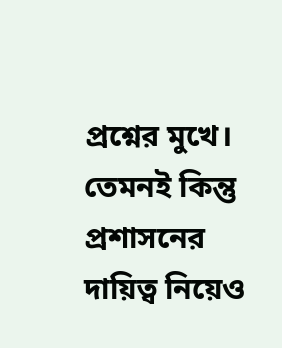প্রশ্নের মুখে। তেমনই কিন্তু প্রশাসনের দায়িত্ব নিয়েও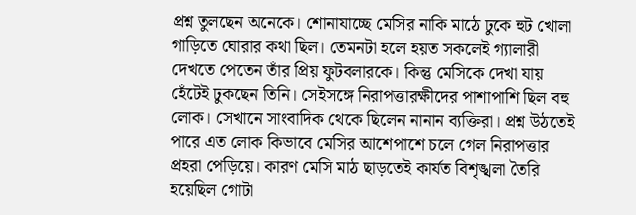প্রশ্ন তুলছেন অনেকে। শোনাযাচ্ছে মেসির নাকি মাঠে ঢুকে হুট খোলা গাড়িতে ঘোরার কথা ছিল। তেমনটা হলে হয়ত সকলেই গ্যালারী দেখতে পেতেন তাঁর প্রিয় ফুটবলারকে। কিন্তু মেসিকে দেখা যায় হেঁটেই ঢুকছেন তিনি। সেইসঙ্গে নিরাপত্তারক্ষীদের পাশাপাশি ছিল বহু লোক। সেখানে সাংবাদিক থেকে ছিলেন নানান ব্যক্তিরা। প্রশ্ন উঠতেই পারে এত লোক কিভাবে মেসির আশেপাশে চলে গেল নিরাপত্তার প্রহরা পেড়িয়ে। কারণ মেসি মাঠ ছাড়তেই কার্যত বিশৃঙ্খলা তৈরি হয়েছিল গোটা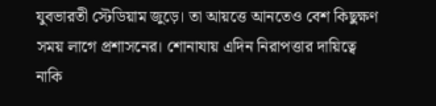যুবভারতী স্টেডিয়াম জুড়ে। তা আয়ত্তে আনতেও বেশ কিছুক্ষণ সময় লাগে প্রশাসনের। শোনাযায় এদিন নিরাপত্তার দায়িত্বে নাকি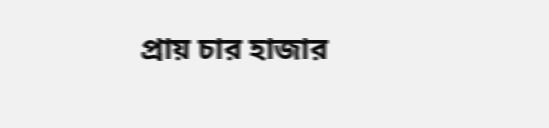প্রায় চার হাজার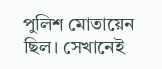পুলিশ মোতায়েন ছিল। সেখানেই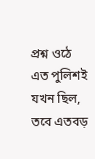প্রশ্ন ওঠে এত পুলিশই যখন ছিল, তবে এতবড়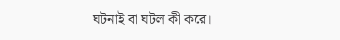ঘটনাই বা ঘটল কী করে।